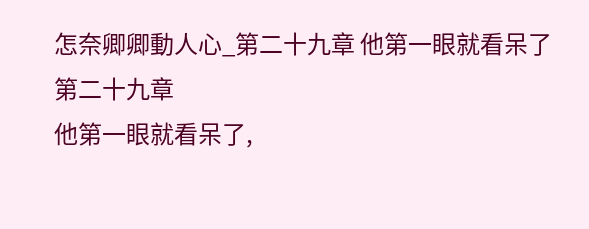怎奈卿卿動人心_第二十九章 他第一眼就看呆了
第二十九章
他第一眼就看呆了,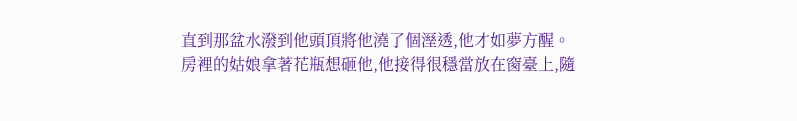直到那盆水潑到他頭頂將他澆了個溼透,他才如夢方醒。
房裡的姑娘拿著花瓶想砸他,他接得很穩當放在窗臺上,隨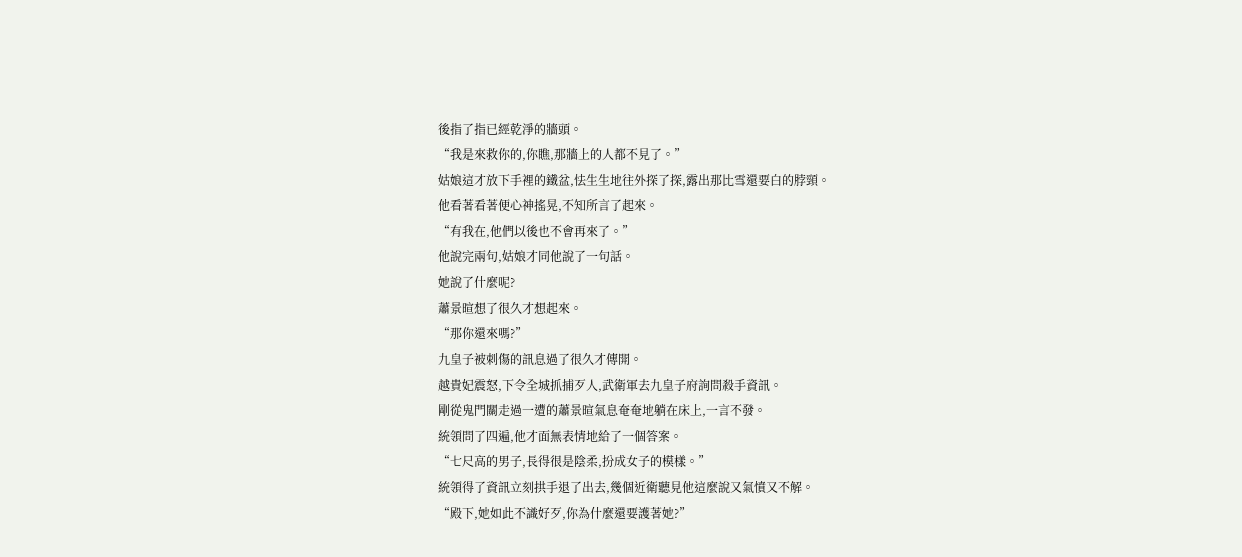後指了指已經乾淨的牆頭。
“我是來救你的,你瞧,那牆上的人都不見了。”
姑娘這才放下手裡的鐵盆,怯生生地往外探了探,露出那比雪還要白的脖頸。
他看著看著便心神搖晃,不知所言了起來。
“有我在,他們以後也不會再來了。”
他說完兩句,姑娘才同他說了一句話。
她說了什麼呢?
蕭景暄想了很久才想起來。
“那你還來嗎?”
九皇子被刺傷的訊息過了很久才傳開。
越貴妃震怒,下令全城抓捕歹人,武衛軍去九皇子府詢問殺手資訊。
剛從鬼門關走過一遭的蕭景暄氣息奄奄地躺在床上,一言不發。
統領問了四遍,他才面無表情地給了一個答案。
“七尺高的男子,長得很是陰柔,扮成女子的模樣。”
統領得了資訊立刻拱手退了出去,幾個近衛聽見他這麼說又氣憤又不解。
“殿下,她如此不識好歹,你為什麼還要護著她?”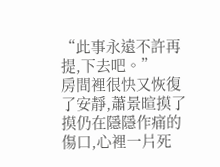“此事永遠不許再提,下去吧。”
房間裡很快又恢復了安靜,蕭景暄摸了摸仍在隱隱作痛的傷口,心裡一片死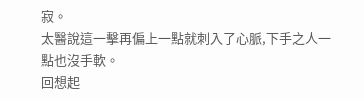寂。
太醫說這一擊再偏上一點就刺入了心脈,下手之人一點也沒手軟。
回想起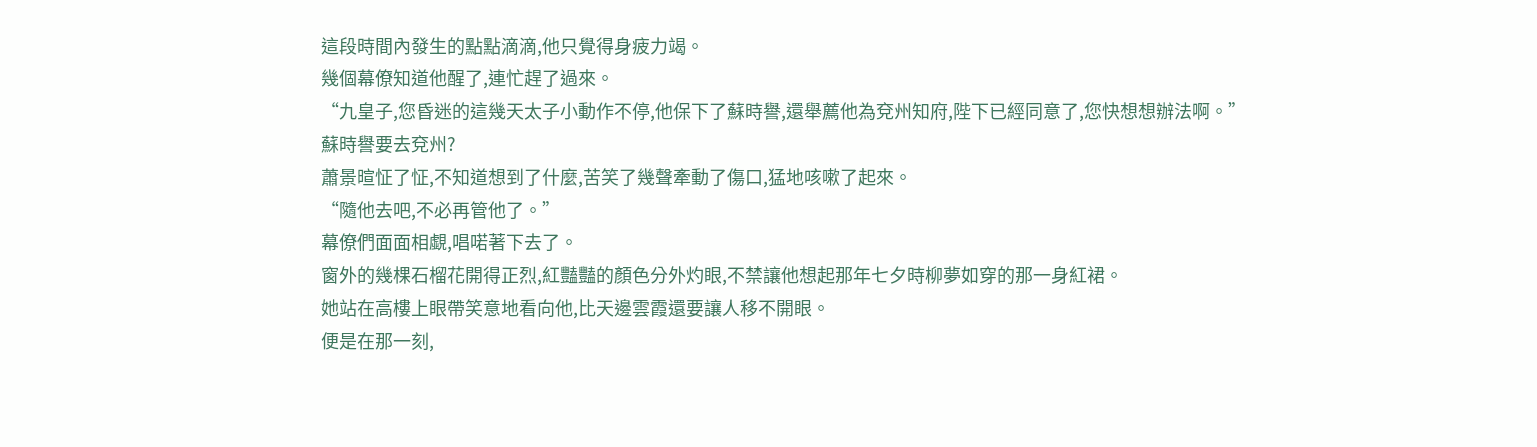這段時間內發生的點點滴滴,他只覺得身疲力竭。
幾個幕僚知道他醒了,連忙趕了過來。
“九皇子,您昏迷的這幾天太子小動作不停,他保下了蘇時譽,還舉薦他為兗州知府,陛下已經同意了,您快想想辦法啊。”
蘇時譽要去兗州?
蕭景暄怔了怔,不知道想到了什麼,苦笑了幾聲牽動了傷口,猛地咳嗽了起來。
“隨他去吧,不必再管他了。”
幕僚們面面相覷,唱喏著下去了。
窗外的幾棵石榴花開得正烈,紅豔豔的顏色分外灼眼,不禁讓他想起那年七夕時柳夢如穿的那一身紅裙。
她站在高樓上眼帶笑意地看向他,比天邊雲霞還要讓人移不開眼。
便是在那一刻,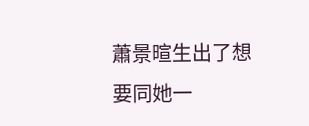蕭景暄生出了想要同她一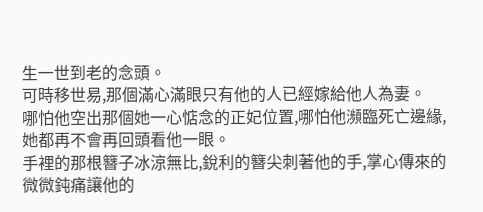生一世到老的念頭。
可時移世易,那個滿心滿眼只有他的人已經嫁給他人為妻。
哪怕他空出那個她一心惦念的正妃位置,哪怕他瀕臨死亡邊緣,她都再不會再回頭看他一眼。
手裡的那根簪子冰涼無比,銳利的簪尖刺著他的手,掌心傳來的微微鈍痛讓他的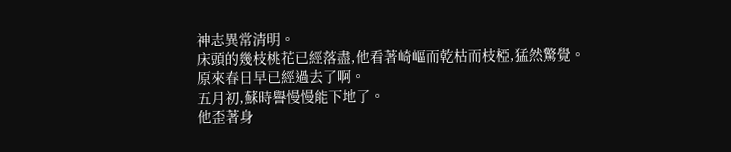神志異常清明。
床頭的幾枝桃花已經落盡,他看著崎嶇而乾枯而枝椏,猛然驚覺。
原來春日早已經過去了啊。
五月初,蘇時譽慢慢能下地了。
他歪著身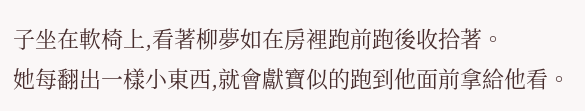子坐在軟椅上,看著柳夢如在房裡跑前跑後收拾著。
她每翻出一樣小東西,就會獻寶似的跑到他面前拿給他看。